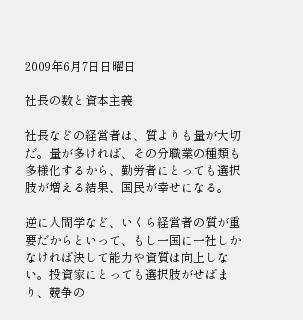2009年6月7日日曜日

社長の数と資本主義

社長などの経営者は、質よりも量が大切だ。量が多ければ、その分職業の種類も多様化するから、勤労者にとっても選択肢が増える結果、国民が幸せになる。

逆に人間学など、いくら経営者の質が重要だからといって、もし一国に一社しかなければ決して能力や資質は向上しない。投資家にとっても選択肢がせばまり、競争の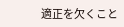適正を欠くこと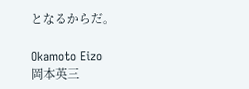となるからだ。

Okamoto Eizo
岡本英三